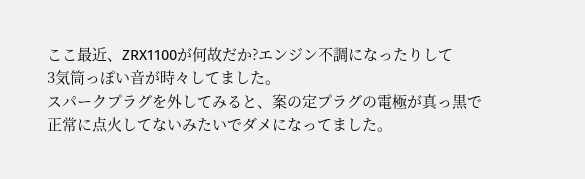ここ最近、ZRX1100が何故だか?エンジン不調になったりして
3気筒っぽい音が時々してました。
スパークプラグを外してみると、案の定プラグの電極が真っ黒で
正常に点火してないみたいでダメになってました。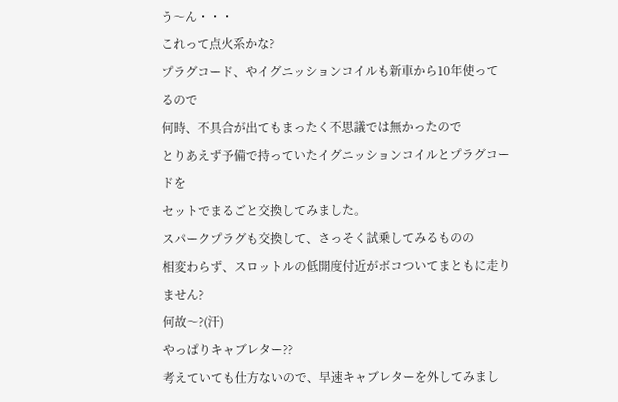う〜ん・・・
これって点火系かな?
プラグコード、やイグニッションコイルも新車から10年使ってるので
何時、不具合が出てもまったく不思議では無かったので
とりあえず予備で持っていたイグニッションコイルとプラグコードを
セットでまるごと交換してみました。
スパークプラグも交換して、さっそく試乗してみるものの
相変わらず、スロットルの低開度付近がボコついてまともに走りません?
何故〜?(汗)
やっぱりキャブレター??
考えていても仕方ないので、早速キャブレターを外してみまし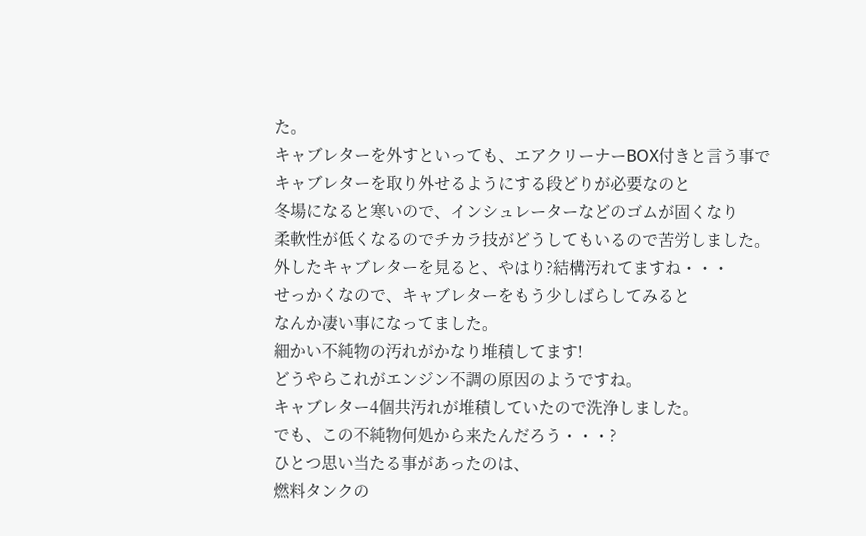た。
キャブレターを外すといっても、エアクリーナーBOX付きと言う事で
キャブレターを取り外せるようにする段どりが必要なのと
冬場になると寒いので、インシュレーターなどのゴムが固くなり
柔軟性が低くなるのでチカラ技がどうしてもいるので苦労しました。
外したキャブレターを見ると、やはり?結構汚れてますね・・・
せっかくなので、キャブレターをもう少しばらしてみると
なんか凄い事になってました。
細かい不純物の汚れがかなり堆積してます!
どうやらこれがエンジン不調の原因のようですね。
キャブレター4個共汚れが堆積していたので洗浄しました。
でも、この不純物何処から来たんだろう・・・?
ひとつ思い当たる事があったのは、
燃料タンクの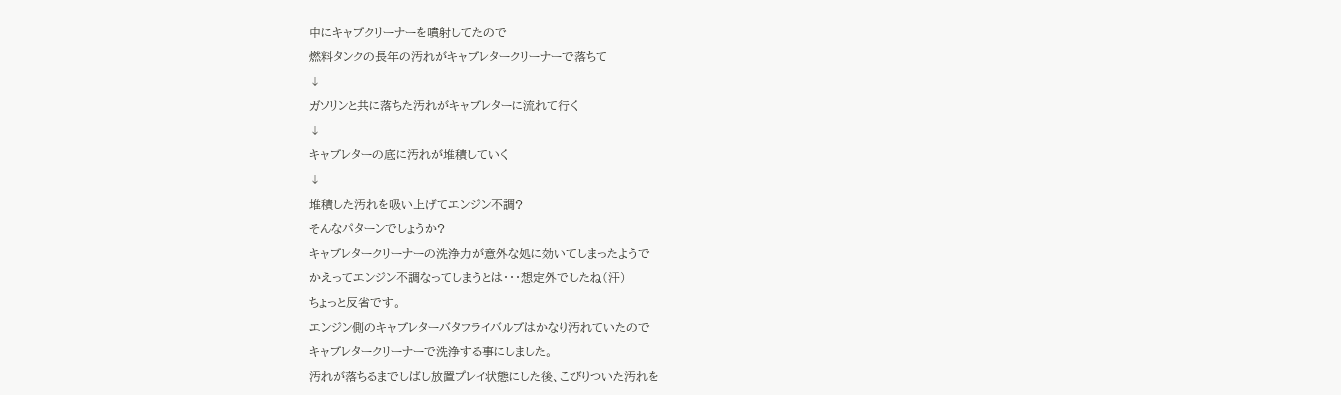中にキャブクリーナーを噴射してたので
燃料タンクの長年の汚れがキャブレタークリーナーで落ちて
↓
ガソリンと共に落ちた汚れがキャブレターに流れて行く
↓
キャブレターの底に汚れが堆積していく
↓
堆積した汚れを吸い上げてエンジン不調?
そんなパターンでしょうか?
キャブレタークリーナーの洗浄力が意外な処に効いてしまったようで
かえってエンジン不調なってしまうとは・・・想定外でしたね(汗)
ちょっと反省です。
エンジン側のキャブレターバタフライバルブはかなり汚れていたので
キャブレタークリーナーで洗浄する事にしました。
汚れが落ちるまでしばし放置プレイ状態にした後、こびりついた汚れを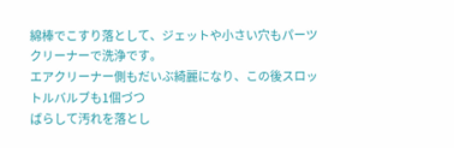綿棒でこすり落として、ジェットや小さい穴もパーツクリーナーで洗浄です。
エアクリーナー側もだいぶ綺麗になり、この後スロットルバルブも1個づつ
ばらして汚れを落とし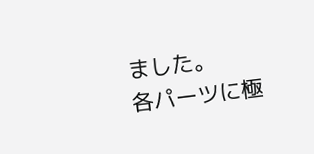ました。
各パーツに極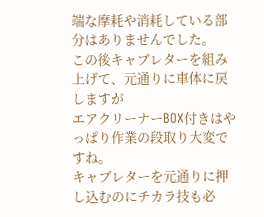端な摩耗や消耗している部分はありませんでした。
この後キャブレターを組み上げて、元通りに車体に戻しますが
エアクリーナーBOX付きはやっぱり作業の段取り大変ですね。
キャブレターを元通りに押し込むのにチカラ技も必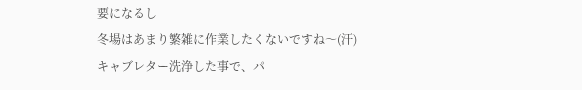要になるし
冬場はあまり繁雑に作業したくないですね〜(汗)
キャブレター洗浄した事で、パ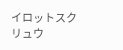イロットスクリュウ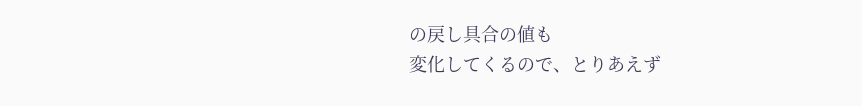の戻し具合の値も
変化してくるので、とりあえず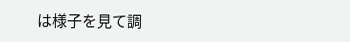は様子を見て調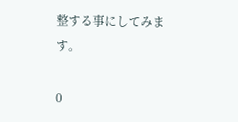整する事にしてみます。

0